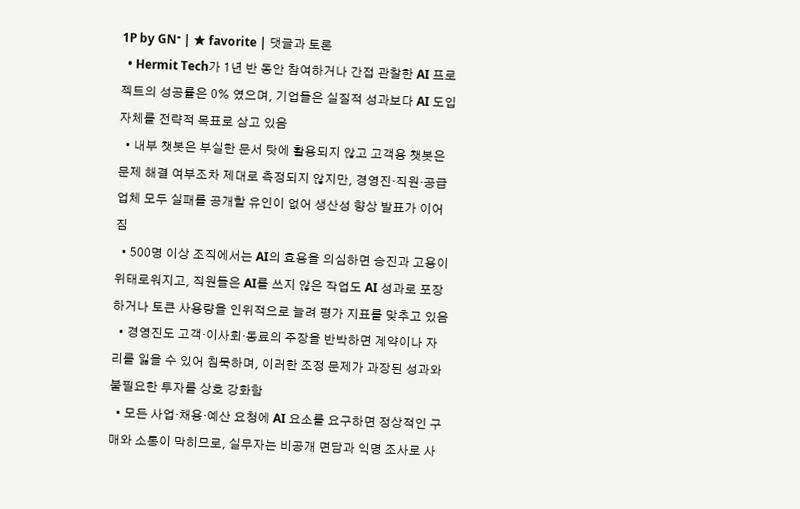1P by GN⁺ | ★ favorite | 댓글과 토론
  • Hermit Tech가 1년 반 동안 참여하거나 간접 관찰한 AI 프로젝트의 성공률은 0% 였으며, 기업들은 실질적 성과보다 AI 도입 자체를 전략적 목표로 삼고 있음
  • 내부 챗봇은 부실한 문서 탓에 활용되지 않고 고객용 챗봇은 문제 해결 여부조차 제대로 측정되지 않지만, 경영진·직원·공급업체 모두 실패를 공개할 유인이 없어 생산성 향상 발표가 이어짐
  • 500명 이상 조직에서는 AI의 효용을 의심하면 승진과 고용이 위태로워지고, 직원들은 AI를 쓰지 않은 작업도 AI 성과로 포장하거나 토큰 사용량을 인위적으로 늘려 평가 지표를 맞추고 있음
  • 경영진도 고객·이사회·동료의 주장을 반박하면 계약이나 자리를 잃을 수 있어 침묵하며, 이러한 조정 문제가 과장된 성과와 불필요한 투자를 상호 강화함
  • 모든 사업·채용·예산 요청에 AI 요소를 요구하면 정상적인 구매와 소통이 막히므로, 실무자는 비공개 면담과 익명 조사로 사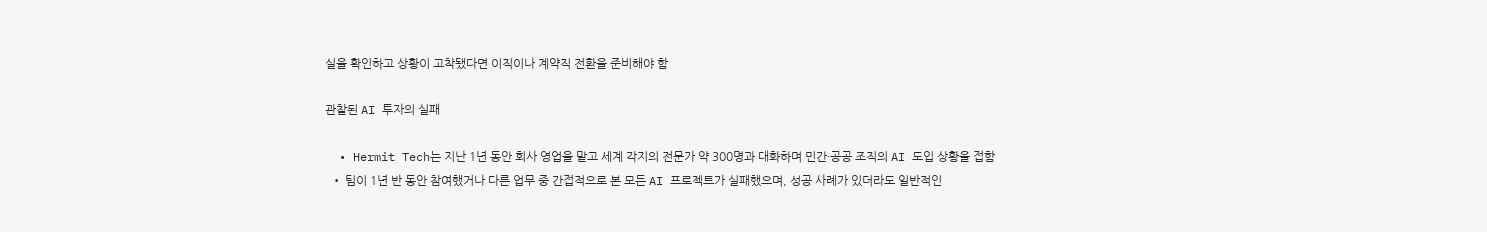실을 확인하고 상황이 고착됐다면 이직이나 계약직 전환을 준비해야 함

관찰된 AI 투자의 실패

  • Hermit Tech는 지난 1년 동안 회사 영업을 맡고 세계 각지의 전문가 약 300명과 대화하며 민간·공공 조직의 AI 도입 상황을 접함
  • 팀이 1년 반 동안 참여했거나 다른 업무 중 간접적으로 본 모든 AI 프로젝트가 실패했으며, 성공 사례가 있더라도 일반적인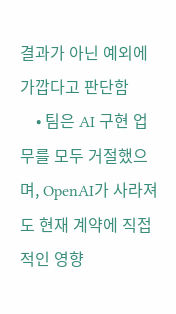결과가 아닌 예외에 가깝다고 판단함
    • 팀은 AI 구현 업무를 모두 거절했으며, OpenAI가 사라져도 현재 계약에 직접적인 영향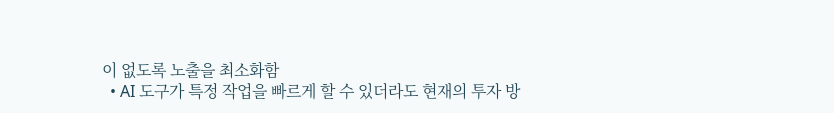이 없도록 노출을 최소화함
  • AI 도구가 특정 작업을 빠르게 할 수 있더라도 현재의 투자 방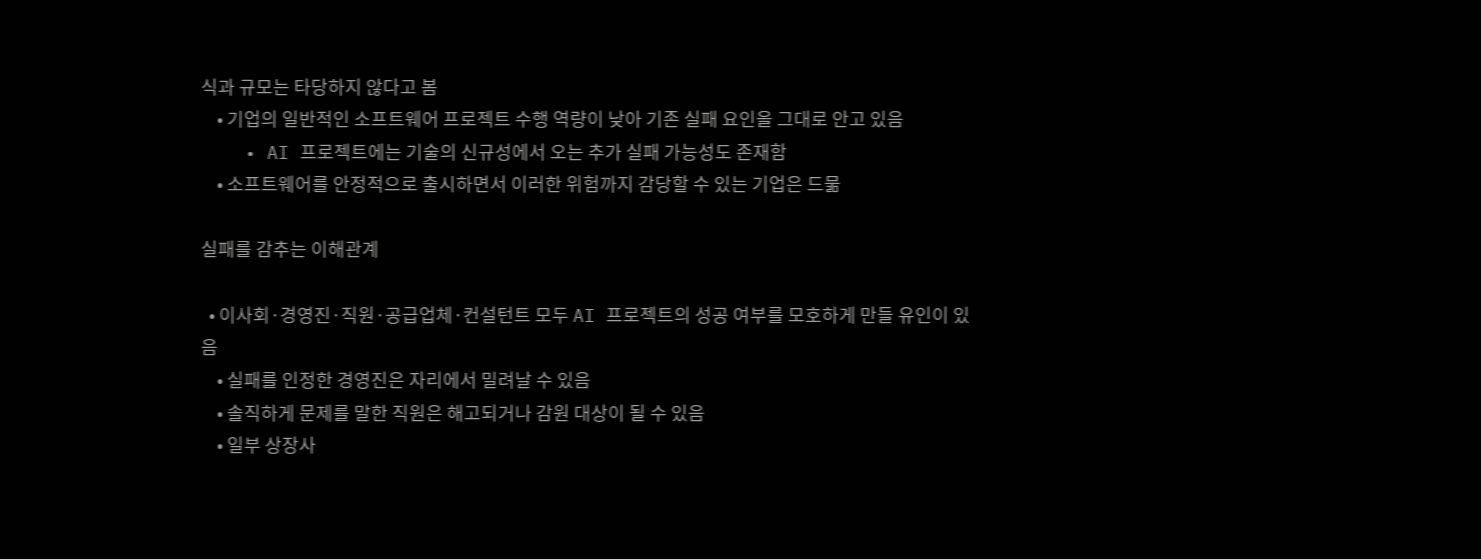식과 규모는 타당하지 않다고 봄
    • 기업의 일반적인 소프트웨어 프로젝트 수행 역량이 낮아 기존 실패 요인을 그대로 안고 있음
    • AI 프로젝트에는 기술의 신규성에서 오는 추가 실패 가능성도 존재함
    • 소프트웨어를 안정적으로 출시하면서 이러한 위험까지 감당할 수 있는 기업은 드묾

실패를 감추는 이해관계

  • 이사회·경영진·직원·공급업체·컨설턴트 모두 AI 프로젝트의 성공 여부를 모호하게 만들 유인이 있음
    • 실패를 인정한 경영진은 자리에서 밀려날 수 있음
    • 솔직하게 문제를 말한 직원은 해고되거나 감원 대상이 될 수 있음
    • 일부 상장사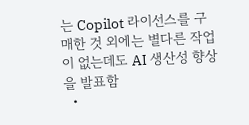는 Copilot 라이선스를 구매한 것 외에는 별다른 작업이 없는데도 AI 생산성 향상을 발표함
  •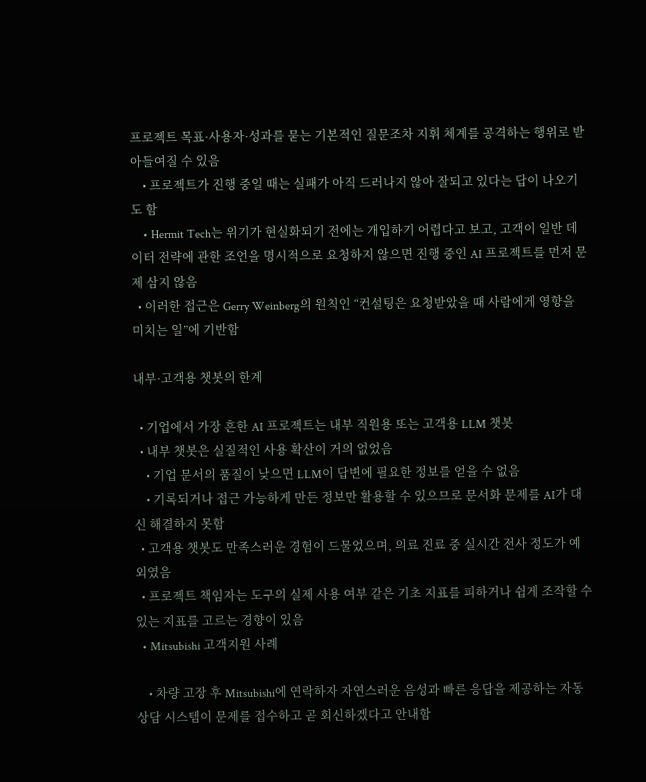프로젝트 목표·사용자·성과를 묻는 기본적인 질문조차 지휘 체계를 공격하는 행위로 받아들여질 수 있음
    • 프로젝트가 진행 중일 때는 실패가 아직 드러나지 않아 잘되고 있다는 답이 나오기도 함
    • Hermit Tech는 위기가 현실화되기 전에는 개입하기 어렵다고 보고, 고객이 일반 데이터 전략에 관한 조언을 명시적으로 요청하지 않으면 진행 중인 AI 프로젝트를 먼저 문제 삼지 않음
  • 이러한 접근은 Gerry Weinberg의 원칙인 “컨설팅은 요청받았을 때 사람에게 영향을 미치는 일”에 기반함

내부·고객용 챗봇의 한계

  • 기업에서 가장 흔한 AI 프로젝트는 내부 직원용 또는 고객용 LLM 챗봇
  • 내부 챗봇은 실질적인 사용 확산이 거의 없었음
    • 기업 문서의 품질이 낮으면 LLM이 답변에 필요한 정보를 얻을 수 없음
    • 기록되거나 접근 가능하게 만든 정보만 활용할 수 있으므로 문서화 문제를 AI가 대신 해결하지 못함
  • 고객용 챗봇도 만족스러운 경험이 드물었으며, 의료 진료 중 실시간 전사 정도가 예외였음
  • 프로젝트 책임자는 도구의 실제 사용 여부 같은 기초 지표를 피하거나 쉽게 조작할 수 있는 지표를 고르는 경향이 있음
  • Mitsubishi 고객지원 사례

    • 차량 고장 후 Mitsubishi에 연락하자 자연스러운 음성과 빠른 응답을 제공하는 자동 상담 시스템이 문제를 접수하고 곧 회신하겠다고 안내함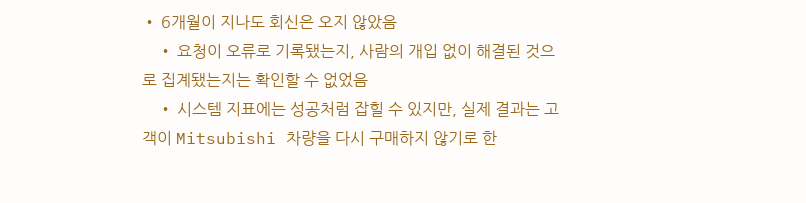• 6개월이 지나도 회신은 오지 않았음
    • 요청이 오류로 기록됐는지, 사람의 개입 없이 해결된 것으로 집계됐는지는 확인할 수 없었음
    • 시스템 지표에는 성공처럼 잡힐 수 있지만, 실제 결과는 고객이 Mitsubishi 차량을 다시 구매하지 않기로 한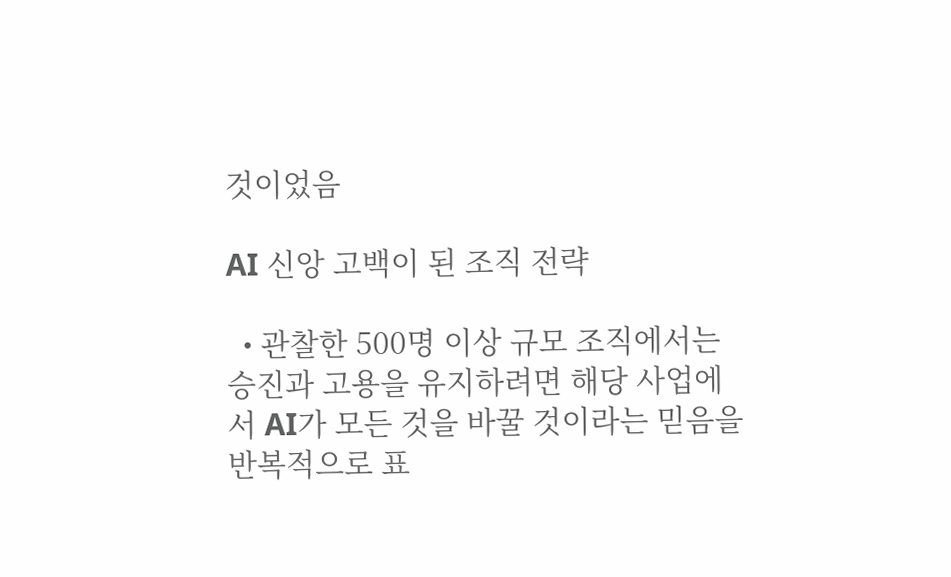것이었음

AI 신앙 고백이 된 조직 전략

  • 관찰한 500명 이상 규모 조직에서는 승진과 고용을 유지하려면 해당 사업에서 AI가 모든 것을 바꿀 것이라는 믿음을 반복적으로 표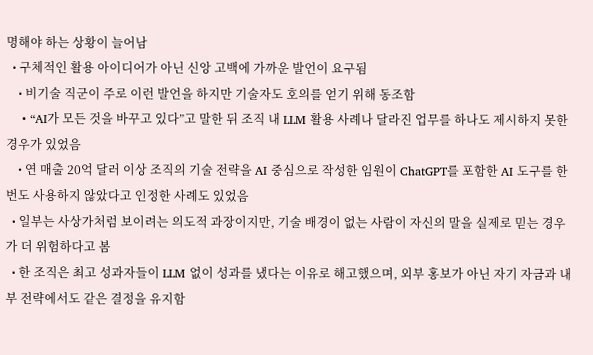명해야 하는 상황이 늘어남
  • 구체적인 활용 아이디어가 아닌 신앙 고백에 가까운 발언이 요구됨
    • 비기술 직군이 주로 이런 발언을 하지만 기술자도 호의를 얻기 위해 동조함
    • “AI가 모든 것을 바꾸고 있다”고 말한 뒤 조직 내 LLM 활용 사례나 달라진 업무를 하나도 제시하지 못한 경우가 있었음
    • 연 매출 20억 달러 이상 조직의 기술 전략을 AI 중심으로 작성한 임원이 ChatGPT를 포함한 AI 도구를 한 번도 사용하지 않았다고 인정한 사례도 있었음
  • 일부는 사상가처럼 보이려는 의도적 과장이지만, 기술 배경이 없는 사람이 자신의 말을 실제로 믿는 경우가 더 위험하다고 봄
  • 한 조직은 최고 성과자들이 LLM 없이 성과를 냈다는 이유로 해고했으며, 외부 홍보가 아닌 자기 자금과 내부 전략에서도 같은 결정을 유지함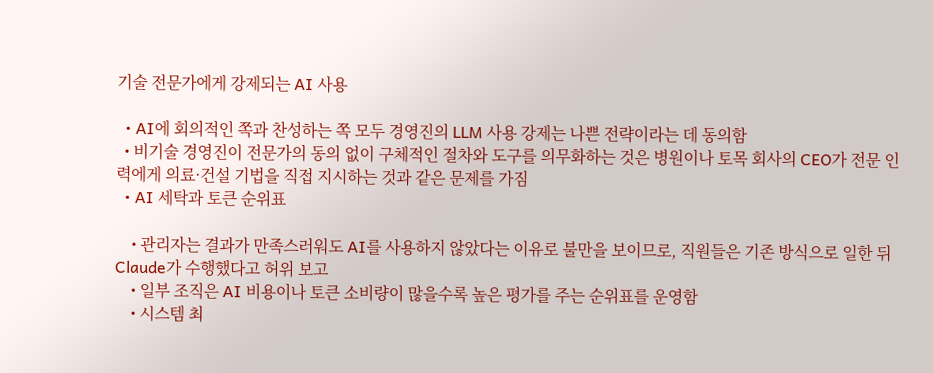기술 전문가에게 강제되는 AI 사용

  • AI에 회의적인 쪽과 찬성하는 쪽 모두 경영진의 LLM 사용 강제는 나쁜 전략이라는 데 동의함
  • 비기술 경영진이 전문가의 동의 없이 구체적인 절차와 도구를 의무화하는 것은 병원이나 토목 회사의 CEO가 전문 인력에게 의료·건설 기법을 직접 지시하는 것과 같은 문제를 가짐
  • AI 세탁과 토큰 순위표

    • 관리자는 결과가 만족스러워도 AI를 사용하지 않았다는 이유로 불만을 보이므로, 직원들은 기존 방식으로 일한 뒤 Claude가 수행했다고 허위 보고
    • 일부 조직은 AI 비용이나 토큰 소비량이 많을수록 높은 평가를 주는 순위표를 운영함
    • 시스템 최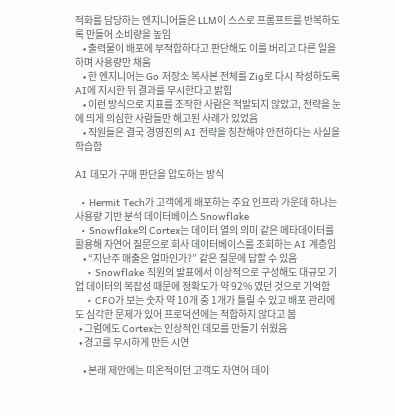적화를 담당하는 엔지니어들은 LLM이 스스로 프롬프트를 반복하도록 만들어 소비량을 높임
    • 출력물이 배포에 부적합하다고 판단해도 이를 버리고 다른 일을 하며 사용량만 채움
    • 한 엔지니어는 Go 저장소 복사본 전체를 Zig로 다시 작성하도록 AI에 지시한 뒤 결과를 무시한다고 밝힘
    • 이런 방식으로 지표를 조작한 사람은 적발되지 않았고, 전략을 눈에 띄게 의심한 사람들만 해고된 사례가 있었음
    • 직원들은 결국 경영진의 AI 전략을 칭찬해야 안전하다는 사실을 학습함

AI 데모가 구매 판단을 압도하는 방식

  • Hermit Tech가 고객에게 배포하는 주요 인프라 가운데 하나는 사용량 기반 분석 데이터베이스 Snowflake
  • Snowflake의 Cortex는 데이터 열의 의미 같은 메타데이터를 활용해 자연어 질문으로 회사 데이터베이스를 조회하는 AI 계층임
    • “지난주 매출은 얼마인가?” 같은 질문에 답할 수 있음
    • Snowflake 직원의 발표에서 이상적으로 구성해도 대규모 기업 데이터의 복잡성 때문에 정확도가 약 92% 였던 것으로 기억함
    • CFO가 보는 숫자 약 10개 중 1개가 틀릴 수 있고 배포 관리에도 심각한 문제가 있어 프로덕션에는 적합하지 않다고 봄
  • 그럼에도 Cortex는 인상적인 데모를 만들기 쉬웠음
  • 경고를 무시하게 만든 시연

    • 본래 제안에는 미온적이던 고객도 자연어 데이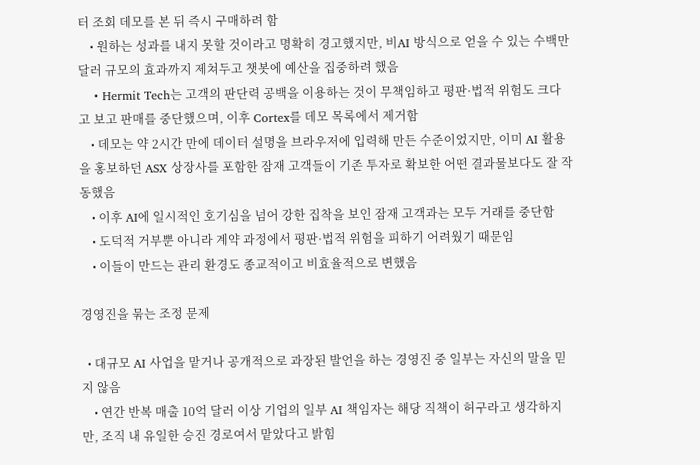터 조회 데모를 본 뒤 즉시 구매하려 함
    • 원하는 성과를 내지 못할 것이라고 명확히 경고했지만, 비AI 방식으로 얻을 수 있는 수백만 달러 규모의 효과까지 제쳐두고 챗봇에 예산을 집중하려 했음
    • Hermit Tech는 고객의 판단력 공백을 이용하는 것이 무책임하고 평판·법적 위험도 크다고 보고 판매를 중단했으며, 이후 Cortex를 데모 목록에서 제거함
    • 데모는 약 2시간 만에 데이터 설명을 브라우저에 입력해 만든 수준이었지만, 이미 AI 활용을 홍보하던 ASX 상장사를 포함한 잠재 고객들이 기존 투자로 확보한 어떤 결과물보다도 잘 작동했음
    • 이후 AI에 일시적인 호기심을 넘어 강한 집착을 보인 잠재 고객과는 모두 거래를 중단함
    • 도덕적 거부뿐 아니라 계약 과정에서 평판·법적 위험을 피하기 어려웠기 때문임
    • 이들이 만드는 관리 환경도 종교적이고 비효율적으로 변했음

경영진을 묶는 조정 문제

  • 대규모 AI 사업을 맡거나 공개적으로 과장된 발언을 하는 경영진 중 일부는 자신의 말을 믿지 않음
    • 연간 반복 매출 10억 달러 이상 기업의 일부 AI 책임자는 해당 직책이 허구라고 생각하지만, 조직 내 유일한 승진 경로여서 맡았다고 밝힘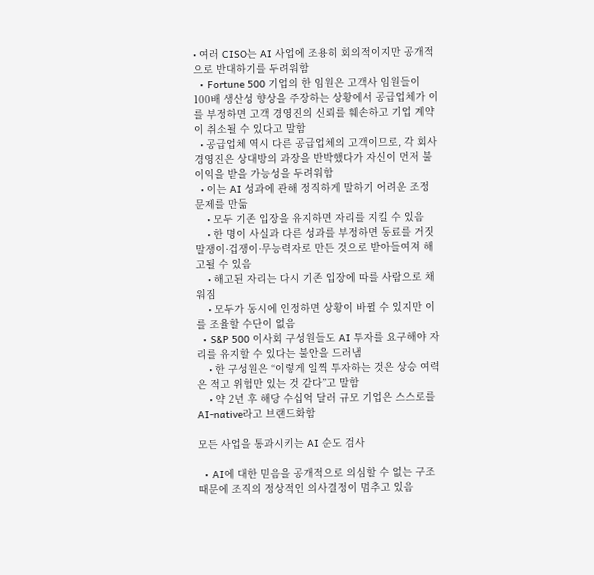• 여러 CISO는 AI 사업에 조용히 회의적이지만 공개적으로 반대하기를 두려워함
  • Fortune 500 기업의 한 임원은 고객사 임원들이 100배 생산성 향상을 주장하는 상황에서 공급업체가 이를 부정하면 고객 경영진의 신뢰를 훼손하고 기업 계약이 취소될 수 있다고 말함
  • 공급업체 역시 다른 공급업체의 고객이므로, 각 회사 경영진은 상대방의 과장을 반박했다가 자신이 먼저 불이익을 받을 가능성을 두려워함
  • 이는 AI 성과에 관해 정직하게 말하기 어려운 조정 문제를 만듦
    • 모두 기존 입장을 유지하면 자리를 지킬 수 있음
    • 한 명이 사실과 다른 성과를 부정하면 동료를 거짓말쟁이·겁쟁이·무능력자로 만든 것으로 받아들여져 해고될 수 있음
    • 해고된 자리는 다시 기존 입장에 따를 사람으로 채워짐
    • 모두가 동시에 인정하면 상황이 바뀔 수 있지만 이를 조율할 수단이 없음
  • S&P 500 이사회 구성원들도 AI 투자를 요구해야 자리를 유지할 수 있다는 불안을 드러냄
    • 한 구성원은 “이렇게 일찍 투자하는 것은 상승 여력은 적고 위험만 있는 것 같다”고 말함
    • 약 2년 후 해당 수십억 달러 규모 기업은 스스로를 AI-native라고 브랜드화함

모든 사업을 통과시키는 AI 순도 검사

  • AI에 대한 믿음을 공개적으로 의심할 수 없는 구조 때문에 조직의 정상적인 의사결정이 멈추고 있음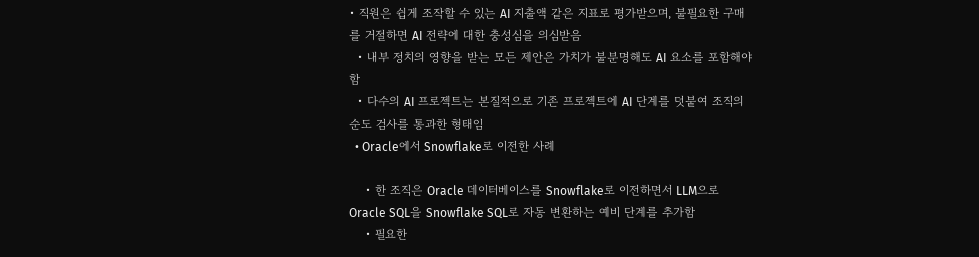• 직원은 쉽게 조작할 수 있는 AI 지출액 같은 지표로 평가받으며, 불필요한 구매를 거절하면 AI 전략에 대한 충성심을 의심받음
  • 내부 정치의 영향을 받는 모든 제안은 가치가 불분명해도 AI 요소를 포함해야 함
  • 다수의 AI 프로젝트는 본질적으로 기존 프로젝트에 AI 단계를 덧붙여 조직의 순도 검사를 통과한 형태임
  • Oracle에서 Snowflake로 이전한 사례

    • 한 조직은 Oracle 데이터베이스를 Snowflake로 이전하면서 LLM으로 Oracle SQL을 Snowflake SQL로 자동 변환하는 예비 단계를 추가함
    • 필요한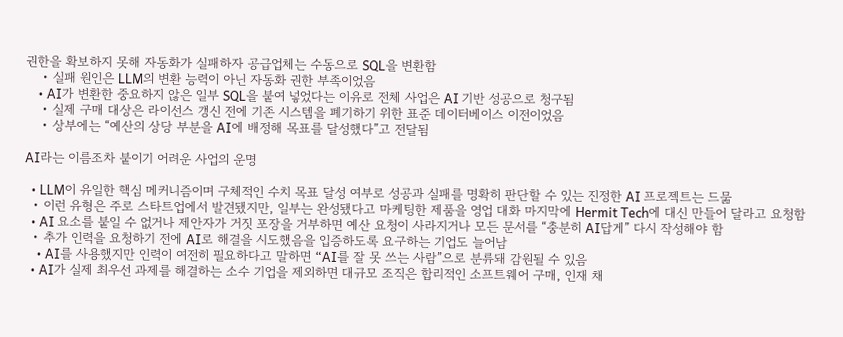권한을 확보하지 못해 자동화가 실패하자 공급업체는 수동으로 SQL을 변환함
    • 실패 원인은 LLM의 변환 능력이 아닌 자동화 권한 부족이었음
    • AI가 변환한 중요하지 않은 일부 SQL을 붙여 넣었다는 이유로 전체 사업은 AI 기반 성공으로 청구됨
    • 실제 구매 대상은 라이선스 갱신 전에 기존 시스템을 폐기하기 위한 표준 데이터베이스 이전이었음
    • 상부에는 “예산의 상당 부분을 AI에 배정해 목표를 달성했다”고 전달됨

AI라는 이름조차 붙이기 어려운 사업의 운명

  • LLM이 유일한 핵심 메커니즘이며 구체적인 수치 목표 달성 여부로 성공과 실패를 명확히 판단할 수 있는 진정한 AI 프로젝트는 드묾
  • 이런 유형은 주로 스타트업에서 발견됐지만, 일부는 완성됐다고 마케팅한 제품을 영업 대화 마지막에 Hermit Tech에 대신 만들어 달라고 요청함
  • AI 요소를 붙일 수 없거나 제안자가 거짓 포장을 거부하면 예산 요청이 사라지거나 모든 문서를 “충분히 AI답게” 다시 작성해야 함
  • 추가 인력을 요청하기 전에 AI로 해결을 시도했음을 입증하도록 요구하는 기업도 늘어남
    • AI를 사용했지만 인력이 여전히 필요하다고 말하면 “AI를 잘 못 쓰는 사람”으로 분류돼 감원될 수 있음
  • AI가 실제 최우선 과제를 해결하는 소수 기업을 제외하면 대규모 조직은 합리적인 소프트웨어 구매, 인재 채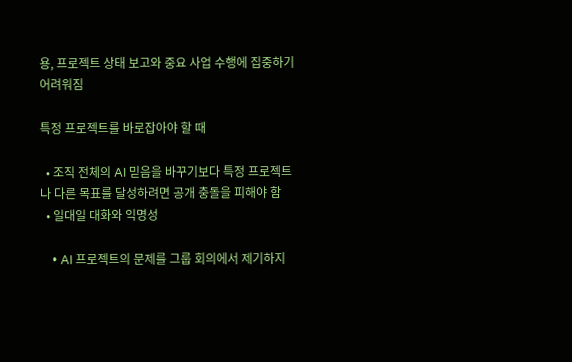용, 프로젝트 상태 보고와 중요 사업 수행에 집중하기 어려워짐

특정 프로젝트를 바로잡아야 할 때

  • 조직 전체의 AI 믿음을 바꾸기보다 특정 프로젝트나 다른 목표를 달성하려면 공개 충돌을 피해야 함
  • 일대일 대화와 익명성

    • AI 프로젝트의 문제를 그룹 회의에서 제기하지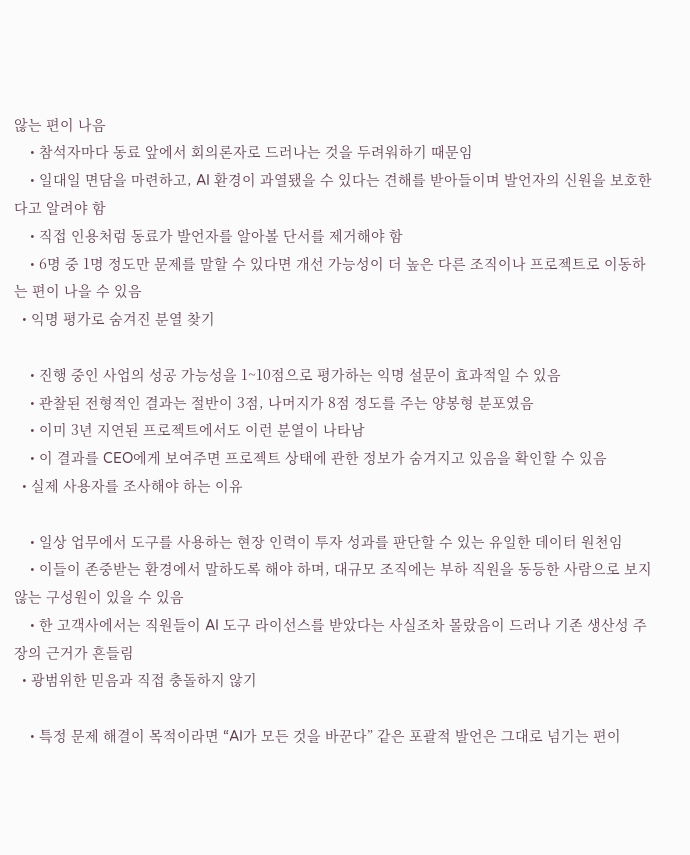않는 편이 나음
    • 참석자마다 동료 앞에서 회의론자로 드러나는 것을 두려워하기 때문임
    • 일대일 면담을 마련하고, AI 환경이 과열됐을 수 있다는 견해를 받아들이며 발언자의 신원을 보호한다고 알려야 함
    • 직접 인용처럼 동료가 발언자를 알아볼 단서를 제거해야 함
    • 6명 중 1명 정도만 문제를 말할 수 있다면 개선 가능성이 더 높은 다른 조직이나 프로젝트로 이동하는 편이 나을 수 있음
  • 익명 평가로 숨겨진 분열 찾기

    • 진행 중인 사업의 성공 가능성을 1~10점으로 평가하는 익명 설문이 효과적일 수 있음
    • 관찰된 전형적인 결과는 절반이 3점, 나머지가 8점 정도를 주는 양봉형 분포였음
    • 이미 3년 지연된 프로젝트에서도 이런 분열이 나타남
    • 이 결과를 CEO에게 보여주면 프로젝트 상태에 관한 정보가 숨겨지고 있음을 확인할 수 있음
  • 실제 사용자를 조사해야 하는 이유

    • 일상 업무에서 도구를 사용하는 현장 인력이 투자 성과를 판단할 수 있는 유일한 데이터 원천임
    • 이들이 존중받는 환경에서 말하도록 해야 하며, 대규모 조직에는 부하 직원을 동등한 사람으로 보지 않는 구성원이 있을 수 있음
    • 한 고객사에서는 직원들이 AI 도구 라이선스를 받았다는 사실조차 몰랐음이 드러나 기존 생산성 주장의 근거가 흔들림
  • 광범위한 믿음과 직접 충돌하지 않기

    • 특정 문제 해결이 목적이라면 “AI가 모든 것을 바꾼다” 같은 포괄적 발언은 그대로 넘기는 편이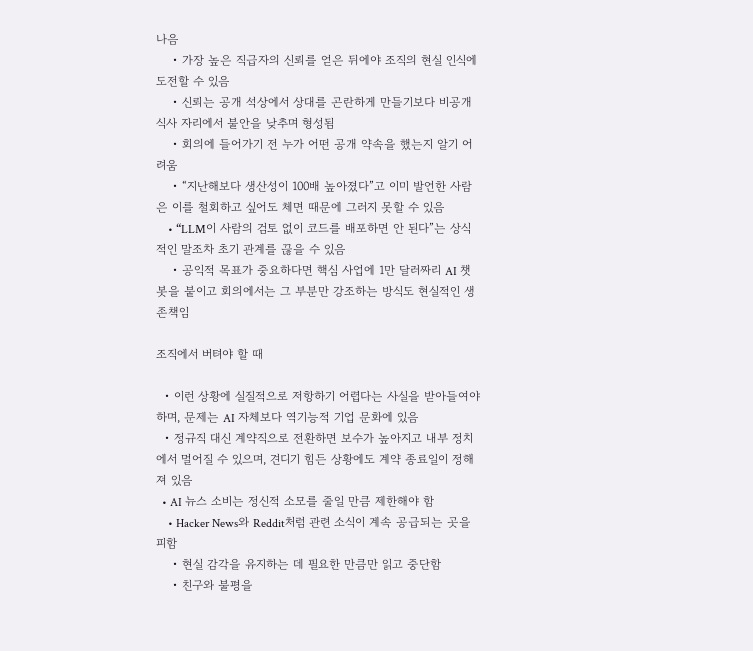나음
    • 가장 높은 직급자의 신뢰를 얻은 뒤에야 조직의 현실 인식에 도전할 수 있음
    • 신뢰는 공개 석상에서 상대를 곤란하게 만들기보다 비공개 식사 자리에서 불안을 낮추며 형성됨
    • 회의에 들어가기 전 누가 어떤 공개 약속을 했는지 알기 어려움
    • “지난해보다 생산성이 100배 높아졌다”고 이미 발언한 사람은 이를 철회하고 싶어도 체면 때문에 그러지 못할 수 있음
    • “LLM이 사람의 검토 없이 코드를 배포하면 안 된다”는 상식적인 말조차 초기 관계를 끊을 수 있음
    • 공익적 목표가 중요하다면 핵심 사업에 1만 달러짜리 AI 챗봇을 붙이고 회의에서는 그 부분만 강조하는 방식도 현실적인 생존책임

조직에서 버텨야 할 때

  • 이런 상황에 실질적으로 저항하기 어렵다는 사실을 받아들여야 하며, 문제는 AI 자체보다 역기능적 기업 문화에 있음
  • 정규직 대신 계약직으로 전환하면 보수가 높아지고 내부 정치에서 멀어질 수 있으며, 견디기 힘든 상황에도 계약 종료일이 정해져 있음
  • AI 뉴스 소비는 정신적 소모를 줄일 만큼 제한해야 함
    • Hacker News와 Reddit처럼 관련 소식이 계속 공급되는 곳을 피함
    • 현실 감각을 유지하는 데 필요한 만큼만 읽고 중단함
    • 친구와 불평을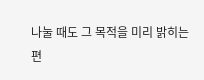나눌 때도 그 목적을 미리 밝히는 편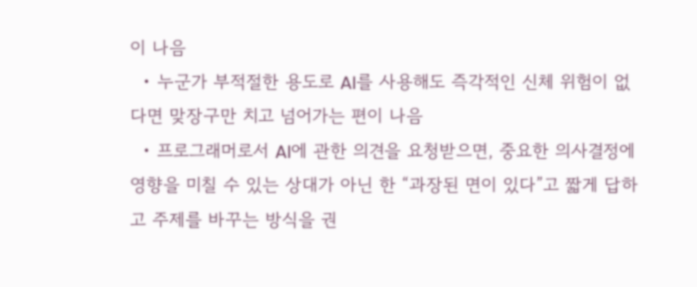이 나음
  • 누군가 부적절한 용도로 AI를 사용해도 즉각적인 신체 위험이 없다면 맞장구만 치고 넘어가는 편이 나음
  • 프로그래머로서 AI에 관한 의견을 요청받으면, 중요한 의사결정에 영향을 미칠 수 있는 상대가 아닌 한 “과장된 면이 있다”고 짧게 답하고 주제를 바꾸는 방식을 권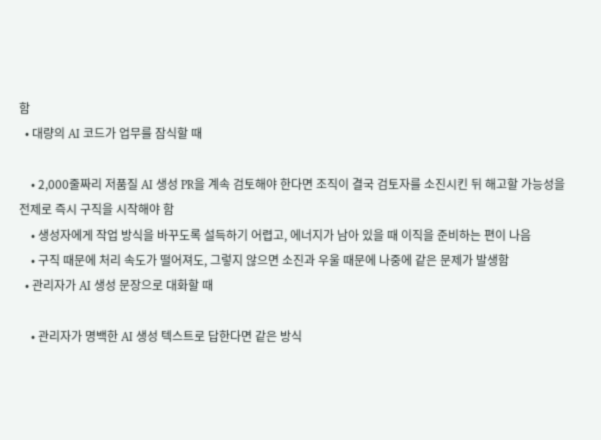함
  • 대량의 AI 코드가 업무를 잠식할 때

    • 2,000줄짜리 저품질 AI 생성 PR을 계속 검토해야 한다면 조직이 결국 검토자를 소진시킨 뒤 해고할 가능성을 전제로 즉시 구직을 시작해야 함
    • 생성자에게 작업 방식을 바꾸도록 설득하기 어렵고, 에너지가 남아 있을 때 이직을 준비하는 편이 나음
    • 구직 때문에 처리 속도가 떨어져도, 그렇지 않으면 소진과 우울 때문에 나중에 같은 문제가 발생함
  • 관리자가 AI 생성 문장으로 대화할 때

    • 관리자가 명백한 AI 생성 텍스트로 답한다면 같은 방식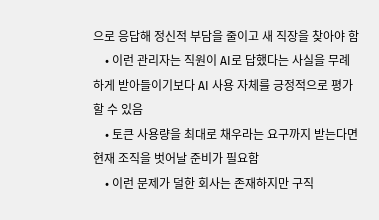으로 응답해 정신적 부담을 줄이고 새 직장을 찾아야 함
    • 이런 관리자는 직원이 AI로 답했다는 사실을 무례하게 받아들이기보다 AI 사용 자체를 긍정적으로 평가할 수 있음
    • 토큰 사용량을 최대로 채우라는 요구까지 받는다면 현재 조직을 벗어날 준비가 필요함
    • 이런 문제가 덜한 회사는 존재하지만 구직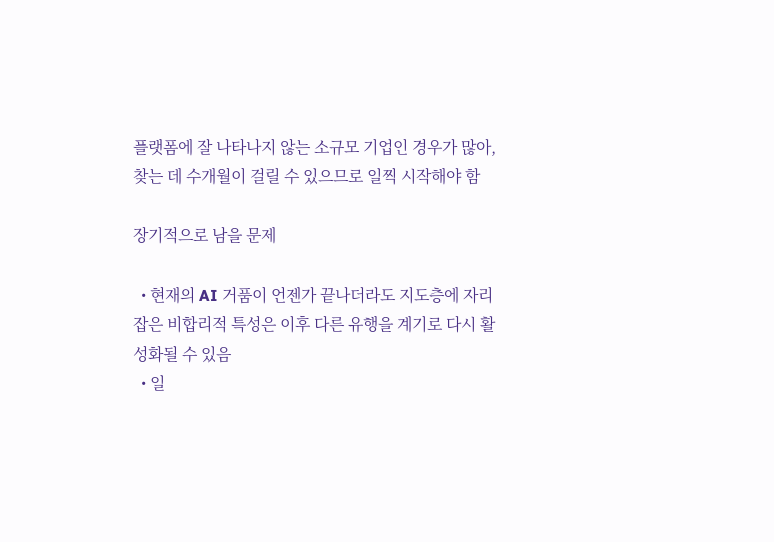플랫폼에 잘 나타나지 않는 소규모 기업인 경우가 많아, 찾는 데 수개월이 걸릴 수 있으므로 일찍 시작해야 함

장기적으로 남을 문제

  • 현재의 AI 거품이 언젠가 끝나더라도 지도층에 자리 잡은 비합리적 특성은 이후 다른 유행을 계기로 다시 활성화될 수 있음
  • 일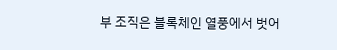부 조직은 블록체인 열풍에서 벗어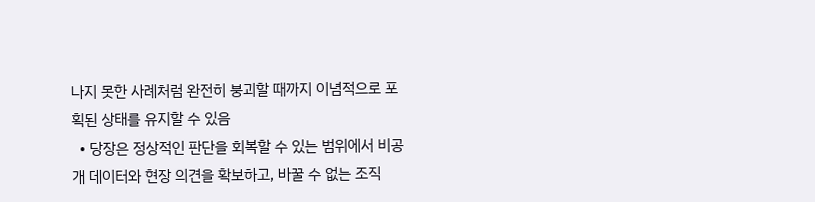나지 못한 사례처럼 완전히 붕괴할 때까지 이념적으로 포획된 상태를 유지할 수 있음
  • 당장은 정상적인 판단을 회복할 수 있는 범위에서 비공개 데이터와 현장 의견을 확보하고, 바꿀 수 없는 조직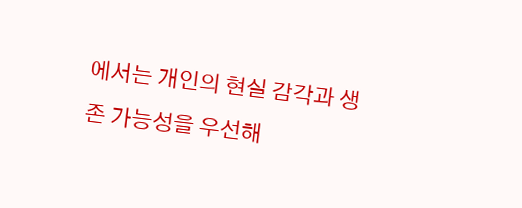에서는 개인의 현실 감각과 생존 가능성을 우선해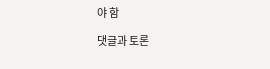야 함

댓글과 토론